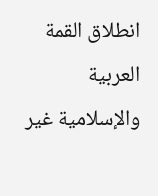انطلاق القمة العربية والإسلامية غير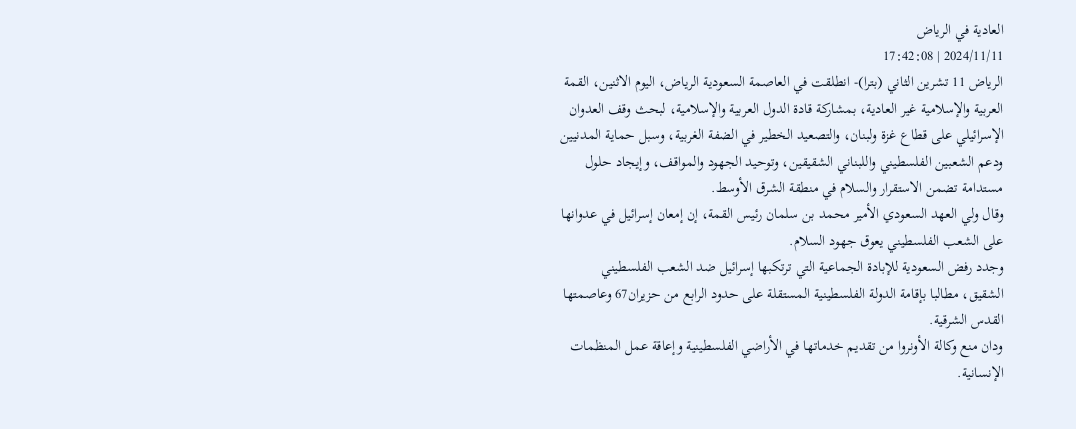العادية في الرياض
2024/11/11 | 17:42:08
الرياض 11 تشرين الثاني (بترا)- انطلقت في العاصمة السعودية الرياض، اليوم الاثنين، القمة العربية والإسلامية غير العادية، بمشاركة قادة الدول العربية والإسلامية، لبحث وقف العدوان الإسرائيلي على قطاع غزة ولبنان، والتصعيد الخطير في الضفة الغربية، وسبل حماية المدنيين ودعم الشعبين الفلسطيني واللبناني الشقيقين، وتوحيد الجهود والمواقف، وإيجاد حلول مستدامة تضمن الاستقرار والسلام في منطقة الشرق الأوسط.
وقال ولي العهد السعودي الأمير محمد بن سلمان رئيس القمة، إن إمعان إسرائيل في عدوانها على الشعب الفلسطيني يعوق جهود السلام.
وجدد رفض السعودية للإبادة الجماعية التي ترتكبها إسرائيل ضد الشعب الفلسطيني الشقيق، مطالبا بإقامة الدولة الفلسطينية المستقلة على حدود الرابع من حزيران67 وعاصمتها القدس الشرقية.
ودان منع وكالة الأونروا من تقديم خدماتها في الأراضي الفلسطينية وإعاقة عمل المنظمات الإنسانية.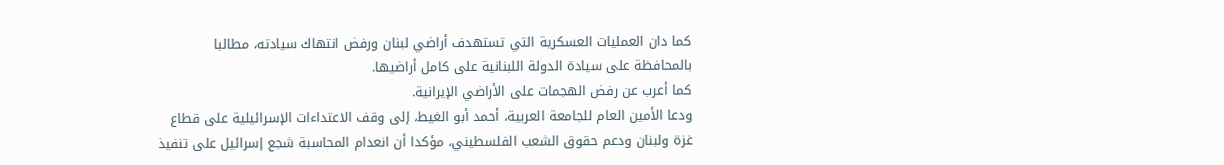كما دان العمليات العسكرية التي تستهدف أراضي لبنان ورفض انتهاك سيادته، مطالبا بالمحافظة على سيادة الدولة اللبنانية على كامل أراضيها.
كما أعرب عن رفض الهجمات على الأراضي الإيرانية.
ودعا الأمين العام للجامعة العربية، أحمد أبو الغيط، إلى وقف الاعتداءات الإسرائيلية على قطاع غزة ولبنان ودعم حقوق الشعب الفلسطيني، مؤكدا أن انعدام المحاسبة شجع إسرائيل على تنفيذ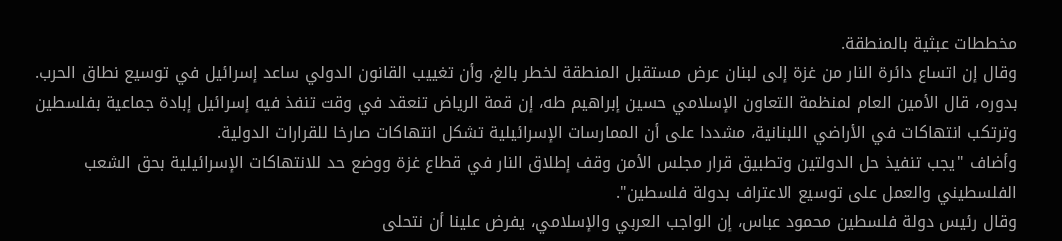مخططات عبثية بالمنطقة.
وقال إن اتساع دائرة النار من غزة إلى لبنان عرض مستقبل المنطقة لخطر بالغ، وأن تغييب القانون الدولي ساعد إسرائيل في توسيع نطاق الحرب.
بدوره، قال الأمين العام لمنظمة التعاون الإسلامي حسين إبراهيم طه، إن قمة الرياض تنعقد في وقت تنفذ فيه إسرائيل إبادة جماعية بفلسطين وترتكب انتهاكات في الأراضي اللبنانية، مشددا على أن الممارسات الإسرائيلية تشكل انتهاكات صارخا للقرارات الدولية.
وأضاف "يجب تنفيذ حل الدولتين وتطبيق قرار مجلس الأمن وقف إطلاق النار في قطاع غزة ووضع حد للانتهاكات الإسرائيلية بحق الشعب الفلسطيني والعمل على توسيع الاعتراف بدولة فلسطين".
وقال رئيس دولة فلسطين محمود عباس، إن الواجب العربي والإسلامي، يفرض علينا أن نتحلى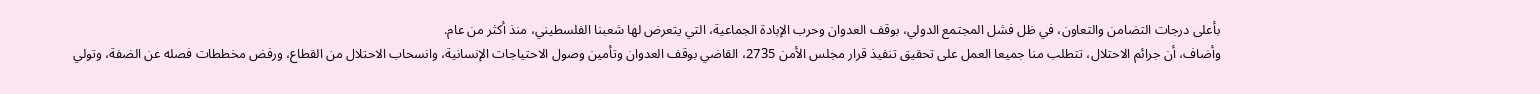بأعلى درجات التضامن والتعاون، في ظل فشل المجتمع الدولي، بوقف العدوان وحرب الإبادة الجماعية، التي يتعرض لها شعبنا الفلسطيني، منذ أكثر من عام.
وأضاف، أن جرائم الاحتلال، تتطلب منا جميعا العمل على تحقيق تنفيذ قرار مجلس الأمن 2735، القاضي بوقف العدوان وتأمين وصول الاحتياجات الإنسانية، وانسحاب الاحتلال من القطاع، ورفض مخططات فصله عن الضفة، وتولي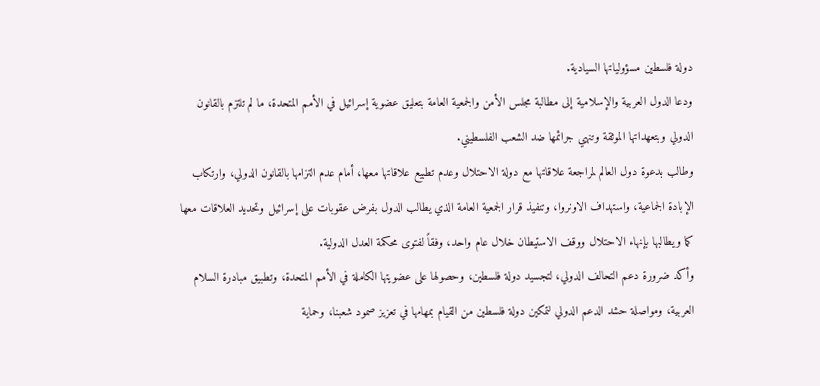دولة فلسطين مسؤولياتها السيادية.
ودعا الدول العربية والإسلامية إلى مطالبة مجلس الأمن والجمعية العامة بتعليق عضوية إسرائيل في الأمم المتحدة، ما لم تلتزم بالقانون الدولي وبتعهداتها الموثقة وتنهي جرائمها ضد الشعب الفلسطيني.
وطالب بدعوة دول العالم لمراجعة علاقاتها مع دولة الاحتلال وعدم تطبيع علاقاتها معها، أمام عدم التزامها بالقانون الدولي، وارتكاب الإبادة الجماعية، واستهداف الاونروا، وتنفيذ قرار الجمعية العامة الذي يطالب الدول بفرض عقوبات على إسرائيل وتحديد العلاقات معها كما ويطالبها بإنهاء الاحتلال ووقف الاستيطان خلال عام واحد، وفقاً لفتوى محكمة العدل الدولية.
وأكد ضرورة دعم التحالف الدولي، لتجسيد دولة فلسطين، وحصولها على عضويتها الكاملة في الأمم المتحدة، وتطبيق مبادرة السلام العربية، ومواصلة حشد الدعم الدولي لتمكين دولة فلسطين من القيام بمهامها في تعزيز صمود شعبنا، وحماية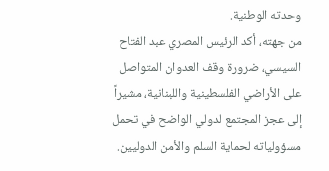وحدته الوطنية.
من جهته، أكد الرئيس المصري عبد الفتاح السيسي، ضرورة وقف العدوان المتواصل على الأراضي الفلسطينية واللبنانية، مشيراً إلى عجز المجتمع لدولي الواضح في تحمل مسؤولياته لحماية السلم والأمن الدوليين.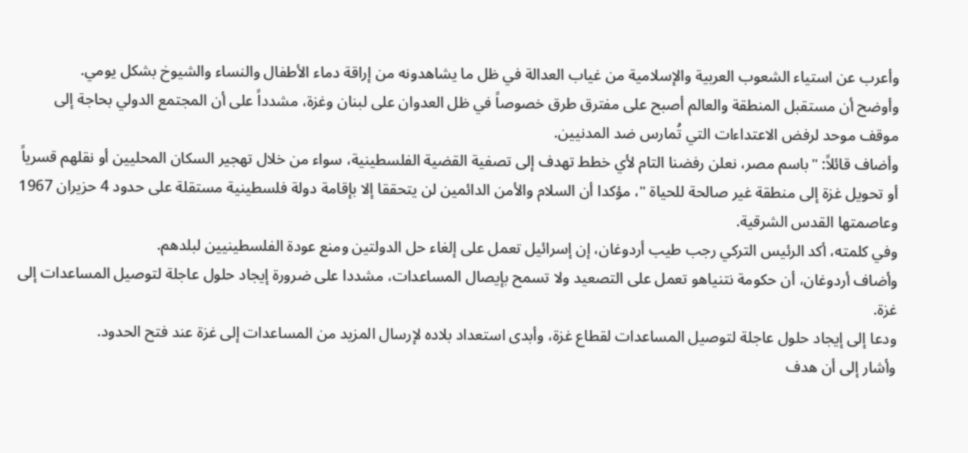وأعرب عن استياء الشعوب العربية والإسلامية من غياب العدالة في ظل ما يشاهدونه من إراقة دماء الأطفال والنساء والشيوخ بشكل يومي.
وأوضح أن مستقبل المنطقة والعالم أصبح على مفترق طرق خصوصاً في ظل العدوان على لبنان وغزة، مشدداً على أن المجتمع الدولي بحاجة إلى موقف موحد لرفض الاعتداءات التي تُمارس ضد المدنيين.
وأضاف قائلاً: "باسم مصر، نعلن رفضنا التام لأي خطط تهدف إلى تصفية القضية الفلسطينية، سواء من خلال تهجير السكان المحليين أو نقلهم قسرياً أو تحويل غزة إلى منطقة غير صالحة للحياة "، مؤكدا أن السلام والأمن الدائمين لن يتحققا إلا بإقامة دولة فلسطينية مستقلة على حدود 4 حزيران 1967 وعاصمتها القدس الشرقية.
وفي كلمته، أكد الرئيس التركي رجب طيب أردوغان، إن إسرائيل تعمل على إلغاء حل الدولتين ومنع عودة الفلسطينيين لبلدهم.
وأضاف أردوغان، أن حكومة نتنياهو تعمل على التصعيد ولا تسمح بإيصال المساعدات، مشددا على ضرورة إيجاد حلول عاجلة لتوصيل المساعدات إلى غزة.
ودعا إلى إيجاد حلول عاجلة لتوصيل المساعدات لقطاع غزة، وأبدى استعداد بلاده لإرسال المزيد من المساعدات إلى غزة عند فتح الحدود.
وأشار إلى أن هدف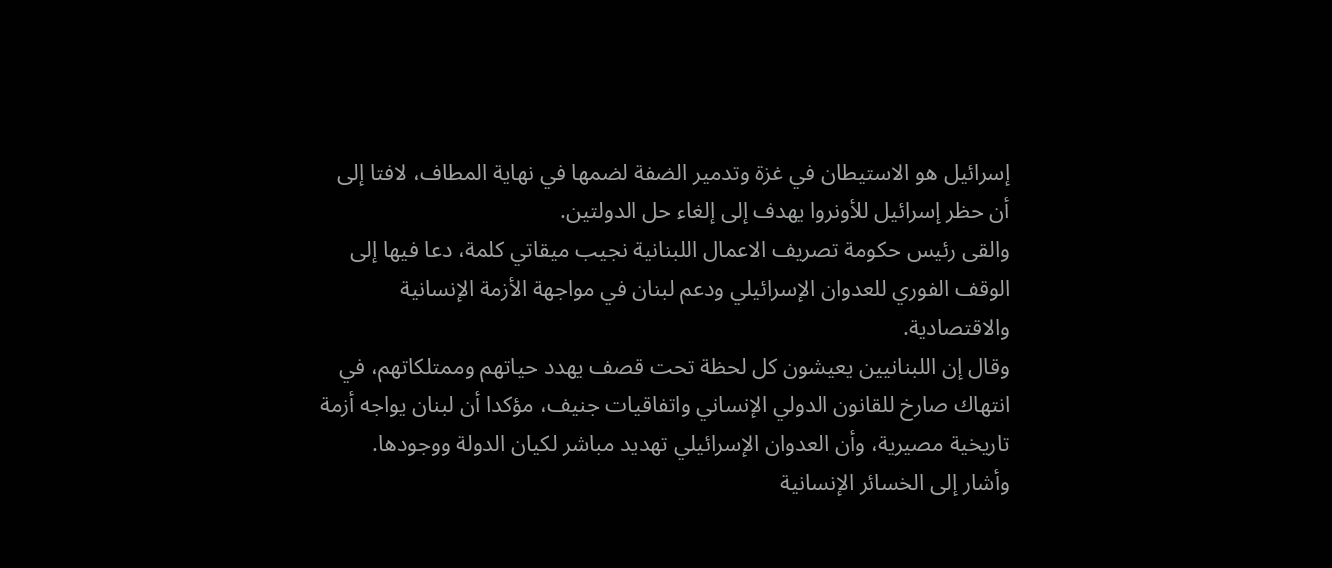إسرائيل هو الاستيطان في غزة وتدمير الضفة لضمها في نهاية المطاف، لافتا إلى أن حظر إسرائيل للأونروا يهدف إلى إلغاء حل الدولتين.
والقى رئيس حكومة تصريف الاعمال اللبنانية نجيب ميقاتي كلمة، دعا فيها إلى الوقف الفوري للعدوان الإسرائيلي ودعم لبنان في مواجهة الأزمة الإنسانية والاقتصادية.
وقال إن اللبنانيين يعيشون كل لحظة تحت قصف يهدد حياتهم وممتلكاتهم، في انتهاك صارخ للقانون الدولي الإنساني واتفاقيات جنيف، مؤكدا أن لبنان يواجه أزمة تاريخية مصيرية، وأن العدوان الإسرائيلي تهديد مباشر لكيان الدولة ووجودها.
وأشار إلى الخسائر الإنسانية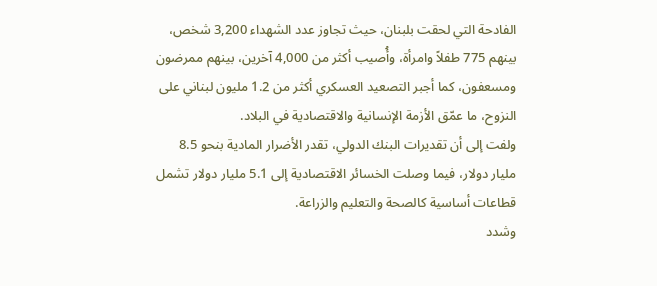الفادحة التي لحقت بلبنان، حيث تجاوز عدد الشهداء 3,200 شخص، بينهم 775 طفلاً وامرأة، وأُصيب أكثر من 4,000 آخرين، بينهم ممرضون ومسعفون، كما أجبر التصعيد العسكري أكثر من 1.2 مليون لبناني على النزوح، ما عمّق الأزمة الإنسانية والاقتصادية في البلاد.
ولفت إلى أن تقديرات البنك الدولي، تقدر الأضرار المادية بنحو 8.5 مليار دولار، فيما وصلت الخسائر الاقتصادية إلى 5.1 مليار دولار تشمل قطاعات أساسية كالصحة والتعليم والزراعة.
وشدد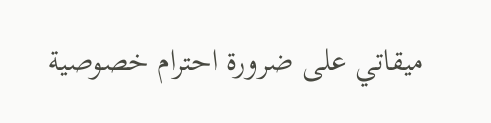ميقاتي على ضرورة احترام خصوصية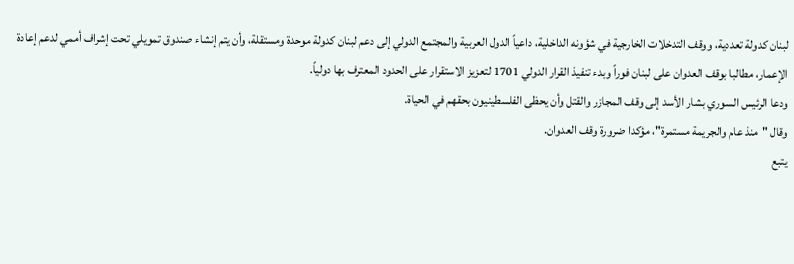لبنان كدولة تعددية، ووقف التدخلات الخارجية في شؤونه الداخلية، داعياً الدول العربية والمجتمع الدولي إلى دعم لبنان كدولة موحدة ومستقلة، وأن يتم إنشاء صندوق تمويلي تحت إشراف أممي لدعم إعادة الإعمار، مطالبا بوقف العدوان على لبنان فوراً وبدء تنفيذ القرار الدولي 1701 لتعزيز الاستقرار على الحدود المعترف بها دولياً.
ودعا الرئيس السوري بشار الأسد إلى وقف المجازر والقتل وأن يحظى الفلسطينيون بحقهم في الحياة.
وقال "منذ عام والجريمة مستمرة"، مؤكدا ضرورة وقف العدوان.
يتبع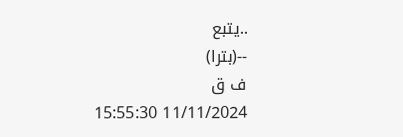..يتبع
--(بترا)
ف ق
11/11/2024 15:55:30